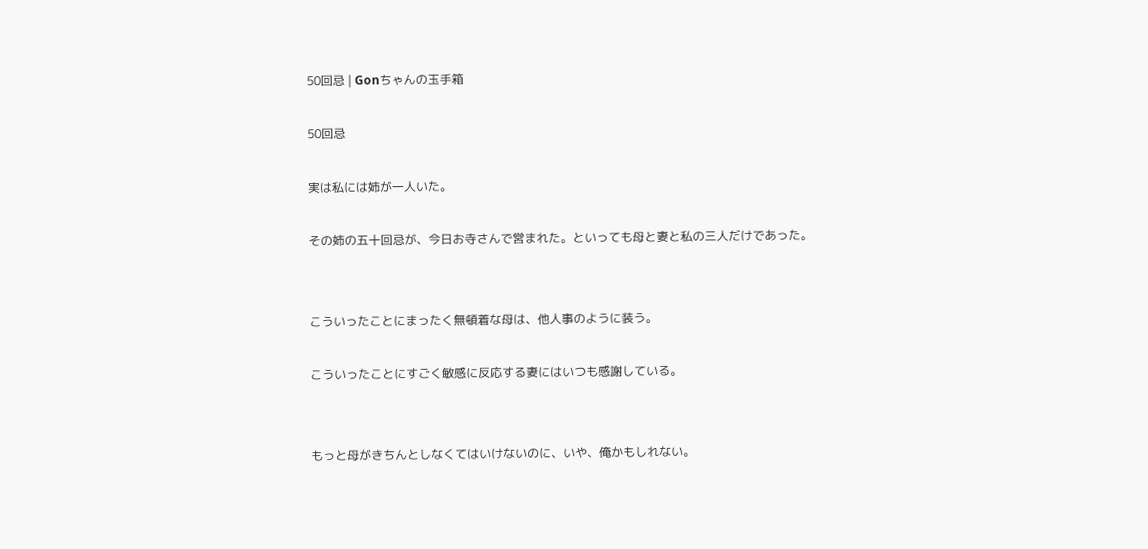50回忌 | Gonちゃんの玉手箱

50回忌

実は私には姉が一人いた。

その姉の五十回忌が、今日お寺さんで営まれた。といっても母と妻と私の三人だけであった。


こういったことにまったく無頓着な母は、他人事のように装う。

こういったことにすごく敏感に反応する妻にはいつも感謝している。


もっと母がきちんとしなくてはいけないのに、いや、俺かもしれない。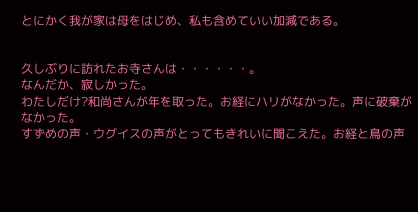とにかく我が家は母をはじめ、私も含めていい加減である。


久しぶりに訪れたお寺さんは・・・・・・。
なんだか、寂しかった。
わたしだけ?和尚さんが年を取った。お経にハリがなかった。声に破棄がなかった。
すずめの声・ウグイスの声がとってもきれいに聞こえた。お経と鳥の声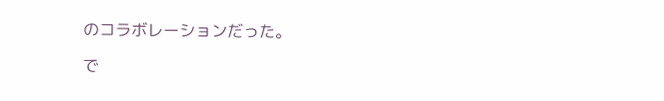のコラボレーションだった。

で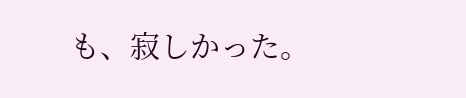も、寂しかった。